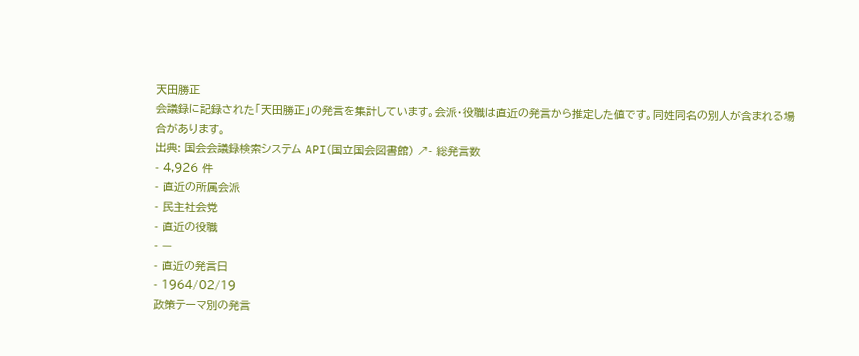天田勝正
会議録に記録された「天田勝正」の発言を集計しています。会派・役職は直近の発言から推定した値です。同姓同名の別人が含まれる場合があります。
出典: 国会会議録検索システム API(国立国会図書館) ↗- 総発言数
- 4,926 件
- 直近の所属会派
- 民主社会党
- 直近の役職
- —
- 直近の発言日
- 1964/02/19
政策テーマ別の発言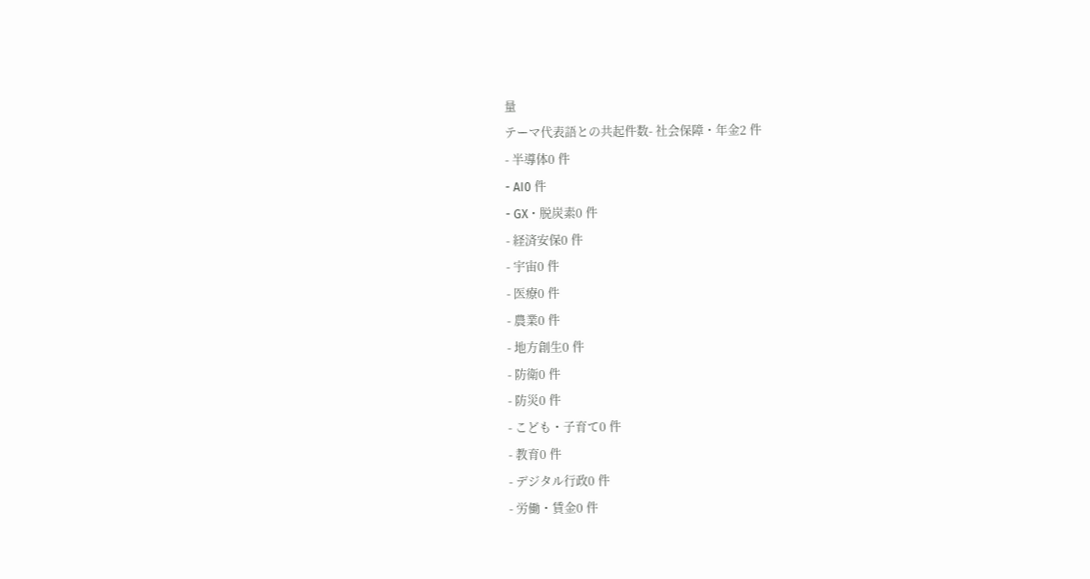量
テーマ代表語との共起件数- 社会保障・年金2 件
- 半導体0 件
- AI0 件
- GX・脱炭素0 件
- 経済安保0 件
- 宇宙0 件
- 医療0 件
- 農業0 件
- 地方創生0 件
- 防衛0 件
- 防災0 件
- こども・子育て0 件
- 教育0 件
- デジタル行政0 件
- 労働・賃金0 件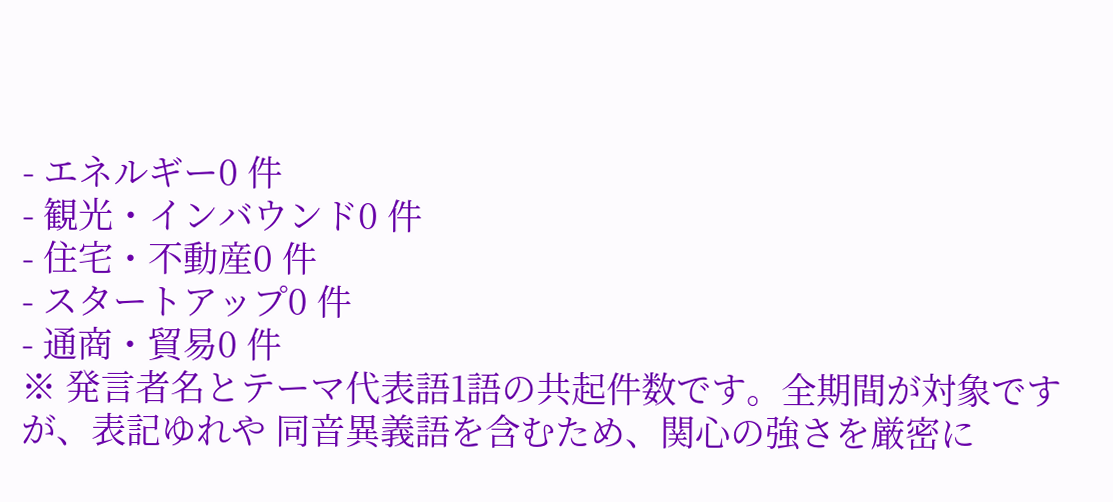- エネルギー0 件
- 観光・インバウンド0 件
- 住宅・不動産0 件
- スタートアップ0 件
- 通商・貿易0 件
※ 発言者名とテーマ代表語1語の共起件数です。全期間が対象ですが、表記ゆれや 同音異義語を含むため、関心の強さを厳密に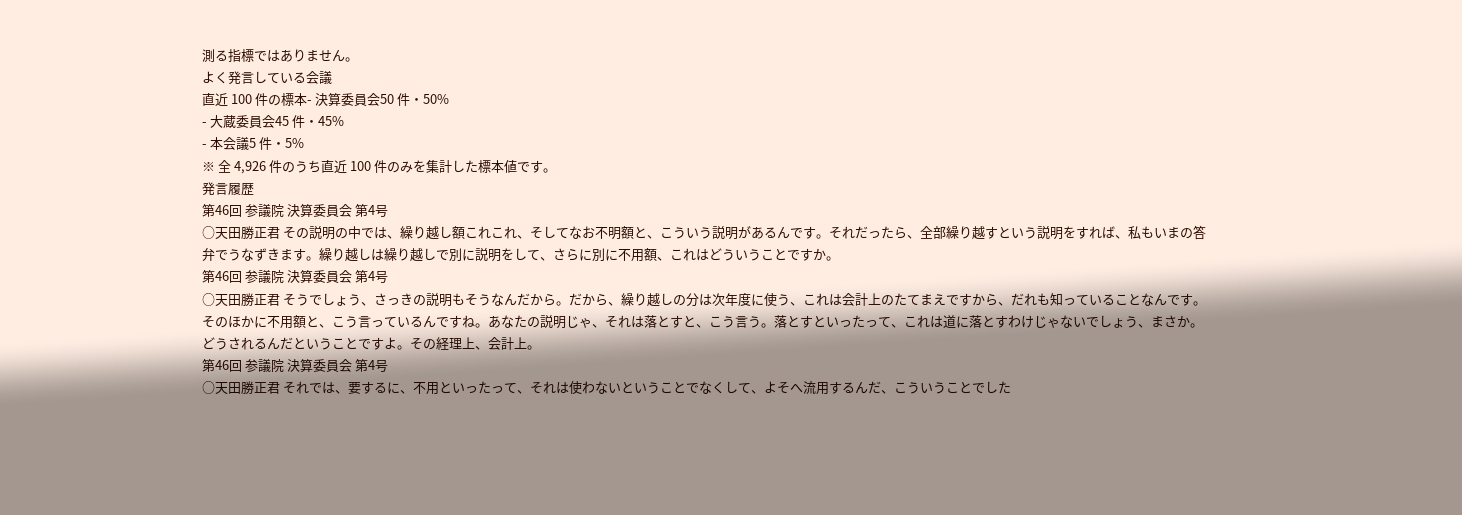測る指標ではありません。
よく発言している会議
直近 100 件の標本- 決算委員会50 件・50%
- 大蔵委員会45 件・45%
- 本会議5 件・5%
※ 全 4,926 件のうち直近 100 件のみを集計した標本値です。
発言履歴
第46回 参議院 決算委員会 第4号
○天田勝正君 その説明の中では、繰り越し額これこれ、そしてなお不明額と、こういう説明があるんです。それだったら、全部繰り越すという説明をすれば、私もいまの答弁でうなずきます。繰り越しは繰り越しで別に説明をして、さらに別に不用額、これはどういうことですか。
第46回 参議院 決算委員会 第4号
○天田勝正君 そうでしょう、さっきの説明もそうなんだから。だから、繰り越しの分は次年度に使う、これは会計上のたてまえですから、だれも知っていることなんです。そのほかに不用額と、こう言っているんですね。あなたの説明じゃ、それは落とすと、こう言う。落とすといったって、これは道に落とすわけじゃないでしょう、まさか。どうされるんだということですよ。その経理上、会計上。
第46回 参議院 決算委員会 第4号
○天田勝正君 それでは、要するに、不用といったって、それは使わないということでなくして、よそへ流用するんだ、こういうことでした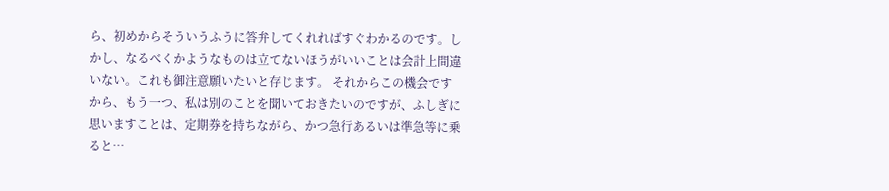ら、初めからそういうふうに答弁してくれればすぐわかるのです。しかし、なるべくかようなものは立てないほうがいいことは会計上間違いない。これも御注意願いたいと存じます。 それからこの機会ですから、もう一つ、私は別のことを聞いておきたいのですが、ふしぎに思いますことは、定期券を持ちながら、かつ急行あるいは準急等に乗ると…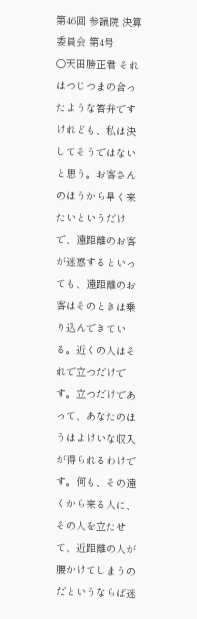第46回 参議院 決算委員会 第4号
○天田勝正君 それはつじつまの合ったような答弁ですけれども、私は決してそうではないと思う。お客さんのほうから早く来たいというだけで、遠距離のお客が迷惑するといっても、遠距離のお客はそのときは乗り込んできている。近くの人はそれで立つだけです。立つだけであって、あなたのほうはよけいな収入が得られるわけです。何も、その遠くから来る人に、その人を立たせて、近距離の人が腰かけてしまうのだというならば迷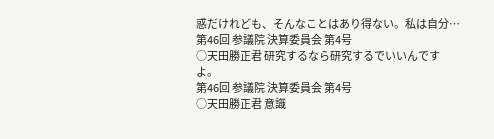惑だけれども、そんなことはあり得ない。私は自分…
第46回 参議院 決算委員会 第4号
○天田勝正君 研究するなら研究するでいいんですよ。
第46回 参議院 決算委員会 第4号
○天田勝正君 意識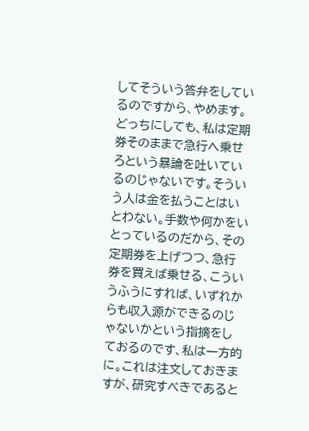してそういう答弁をしているのですから、やめます。どっちにしても、私は定期券そのままで急行へ乗せろという暴論を吐いているのじゃないです。そういう人は金を払うことはいとわない。手数や何かをいとっているのだから、その定期券を上げつつ、急行券を買えば乗せる、こういうふうにすれば、いずれからも収入源ができるのじゃないかという指摘をしておるのです、私は一方的に。これは注文しておきますが、研究すべきであると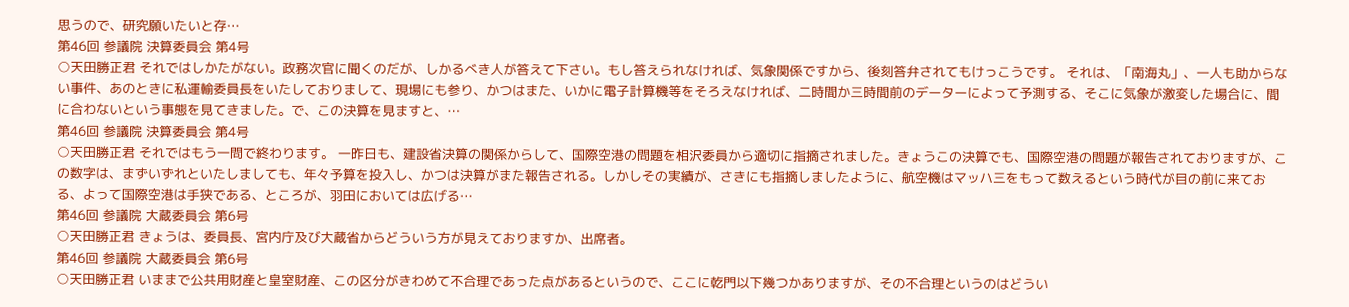思うので、研究願いたいと存…
第46回 参議院 決算委員会 第4号
○天田勝正君 それではしかたがない。政務次官に聞くのだが、しかるべき人が答えて下さい。もし答えられなければ、気象関係ですから、後刻答弁されてもけっこうです。 それは、「南海丸」、一人も助からない事件、あのときに私運輸委員長をいたしておりまして、現場にも参り、かつはまた、いかに電子計算機等をそろえなければ、二時間か三時間前のデーターによって予測する、そこに気象が激変した場合に、間に合わないという事態を見てきました。で、この決算を見ますと、…
第46回 参議院 決算委員会 第4号
○天田勝正君 それではもう一問で終わります。 一昨日も、建設省決算の関係からして、国際空港の問題を相沢委員から適切に指摘されました。きょうこの決算でも、国際空港の問題が報告されておりますが、この数字は、まずいずれといたしましても、年々予算を投入し、かつは決算がまた報告される。しかしその実績が、さきにも指摘しましたように、航空機はマッハ三をもって数えるという時代が目の前に来ておる、よって国際空港は手狭である、ところが、羽田においては広げる…
第46回 参議院 大蔵委員会 第6号
○天田勝正君 きょうは、委員長、宮内庁及び大蔵省からどういう方が見えておりますか、出席者。
第46回 参議院 大蔵委員会 第6号
○天田勝正君 いままで公共用財産と皇室財産、この区分がきわめて不合理であった点があるというので、ここに乾門以下幾つかありますが、その不合理というのはどうい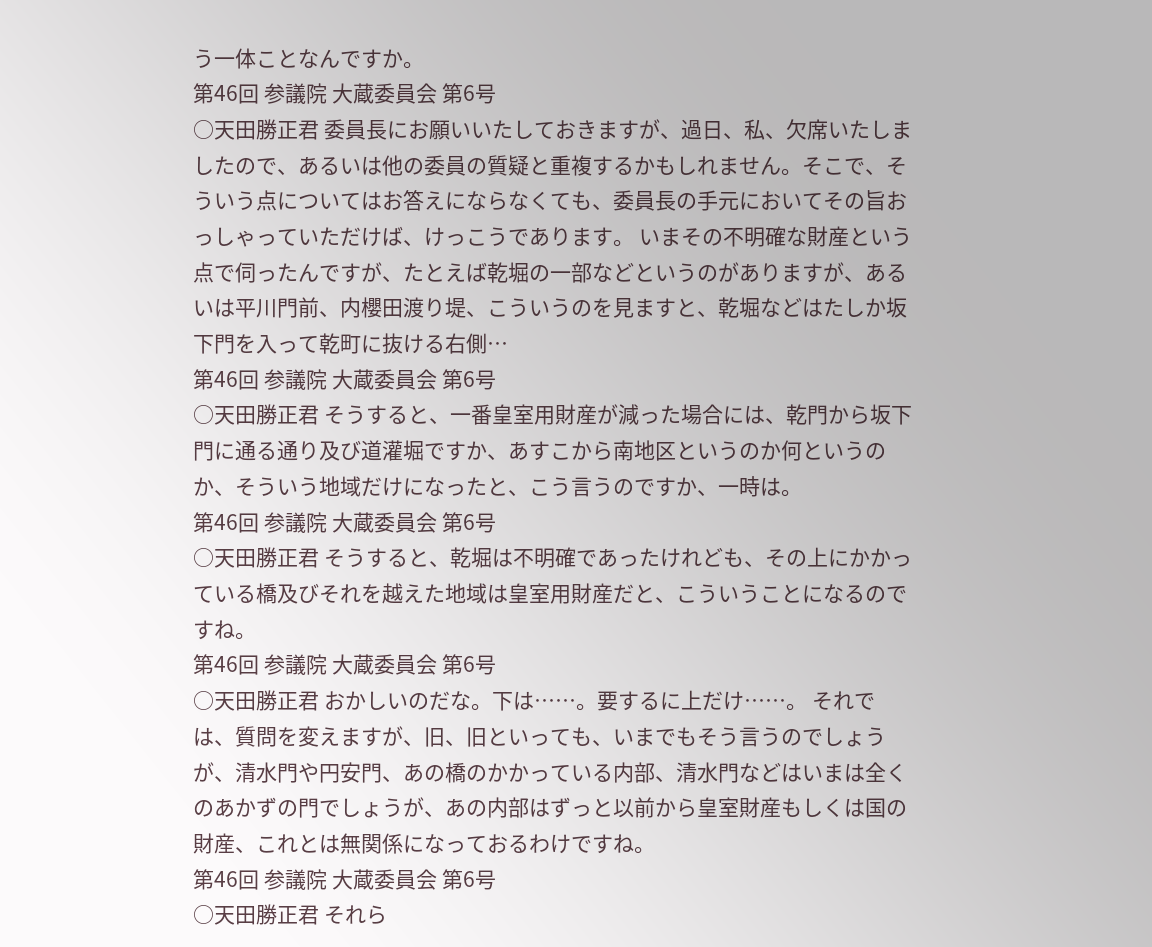う一体ことなんですか。
第46回 参議院 大蔵委員会 第6号
○天田勝正君 委員長にお願いいたしておきますが、過日、私、欠席いたしましたので、あるいは他の委員の質疑と重複するかもしれません。そこで、そういう点についてはお答えにならなくても、委員長の手元においてその旨おっしゃっていただけば、けっこうであります。 いまその不明確な財産という点で伺ったんですが、たとえば乾堀の一部などというのがありますが、あるいは平川門前、内櫻田渡り堤、こういうのを見ますと、乾堀などはたしか坂下門を入って乾町に抜ける右側…
第46回 参議院 大蔵委員会 第6号
○天田勝正君 そうすると、一番皇室用財産が減った場合には、乾門から坂下門に通る通り及び道灌堀ですか、あすこから南地区というのか何というのか、そういう地域だけになったと、こう言うのですか、一時は。
第46回 参議院 大蔵委員会 第6号
○天田勝正君 そうすると、乾堀は不明確であったけれども、その上にかかっている橋及びそれを越えた地域は皇室用財産だと、こういうことになるのですね。
第46回 参議院 大蔵委員会 第6号
○天田勝正君 おかしいのだな。下は……。要するに上だけ……。 それでは、質問を変えますが、旧、旧といっても、いまでもそう言うのでしょうが、清水門や円安門、あの橋のかかっている内部、清水門などはいまは全くのあかずの門でしょうが、あの内部はずっと以前から皇室財産もしくは国の財産、これとは無関係になっておるわけですね。
第46回 参議院 大蔵委員会 第6号
○天田勝正君 それら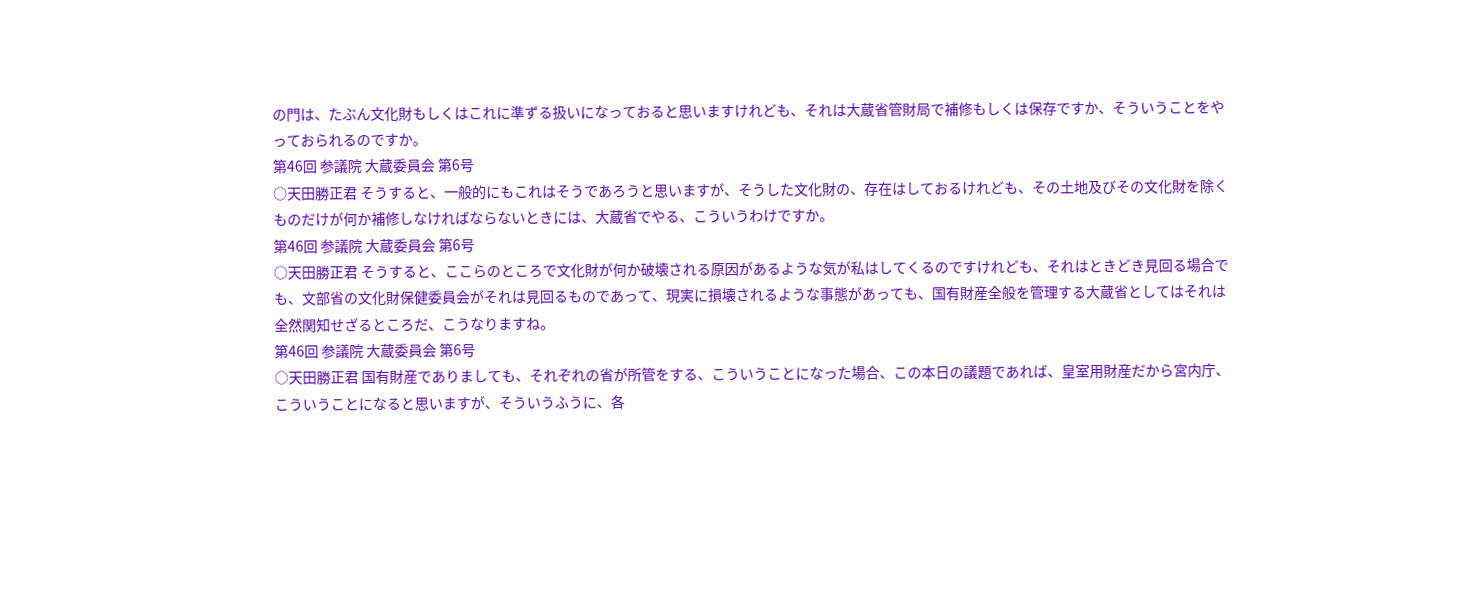の門は、たぶん文化財もしくはこれに準ずる扱いになっておると思いますけれども、それは大蔵省管財局で補修もしくは保存ですか、そういうことをやっておられるのですか。
第46回 参議院 大蔵委員会 第6号
○天田勝正君 そうすると、一般的にもこれはそうであろうと思いますが、そうした文化財の、存在はしておるけれども、その土地及びその文化財を除くものだけが何か補修しなければならないときには、大蔵省でやる、こういうわけですか。
第46回 参議院 大蔵委員会 第6号
○天田勝正君 そうすると、ここらのところで文化財が何か破壊される原因があるような気が私はしてくるのですけれども、それはときどき見回る場合でも、文部省の文化財保健委員会がそれは見回るものであって、現実に損壊されるような事態があっても、国有財産全般を管理する大蔵省としてはそれは全然関知せざるところだ、こうなりますね。
第46回 参議院 大蔵委員会 第6号
○天田勝正君 国有財産でありましても、それぞれの省が所管をする、こういうことになった場合、この本日の議題であれば、皇室用財産だから宮内庁、こういうことになると思いますが、そういうふうに、各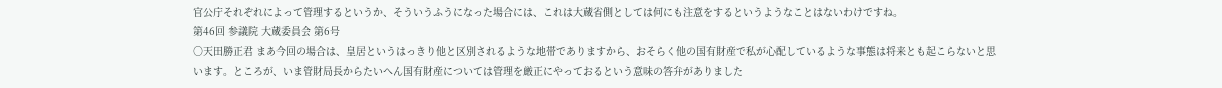官公庁それぞれによって管理するというか、そういうふうになった場合には、これは大蔵省側としては何にも注意をするというようなことはないわけですね。
第46回 参議院 大蔵委員会 第6号
○天田勝正君 まあ今回の場合は、皇居というはっきり他と区別されるような地帯でありますから、おそらく他の国有財産で私が心配しているような事態は将来とも起こらないと思います。ところが、いま管財局長からたいへん国有財産については管理を厳正にやっておるという意味の答弁がありました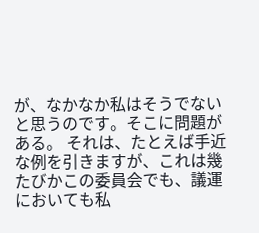が、なかなか私はそうでないと思うのです。そこに問題がある。 それは、たとえば手近な例を引きますが、これは幾たびかこの委員会でも、議運においても私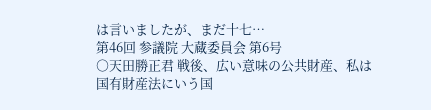は言いましたが、まだ十七…
第46回 参議院 大蔵委員会 第6号
○天田勝正君 戦後、広い意味の公共財産、私は国有財産法にいう国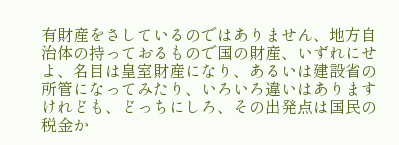有財産をさしているのではありません、地方自治体の持っておるもので国の財産、いずれにせよ、名目は皇室財産になり、あるいは建設省の所管になってみたり、いろいろ違いはありますけれども、どっちにしろ、その出発点は国民の税金か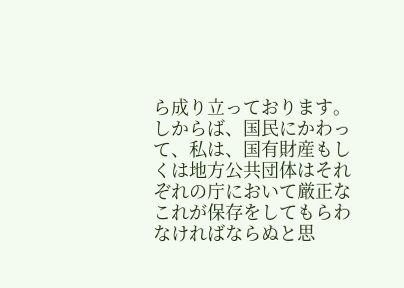ら成り立っております。しからば、国民にかわって、私は、国有財産もしくは地方公共団体はそれぞれの庁において厳正なこれが保存をしてもらわなければならぬと思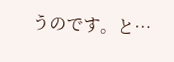うのです。と…